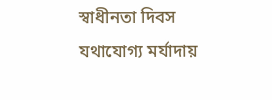স্বাধীনতা দিবস
যথাযোগ্য মর্যাদায়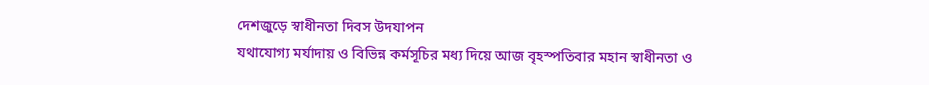দেশজুড়ে স্বাধীনতা দিবস উদযাপন
যথাযোগ্য মর্যাদায় ও বিভিন্ন কর্মসূচির মধ্য দিয়ে আজ বৃহস্পতিবার মহান স্বাধীনতা ও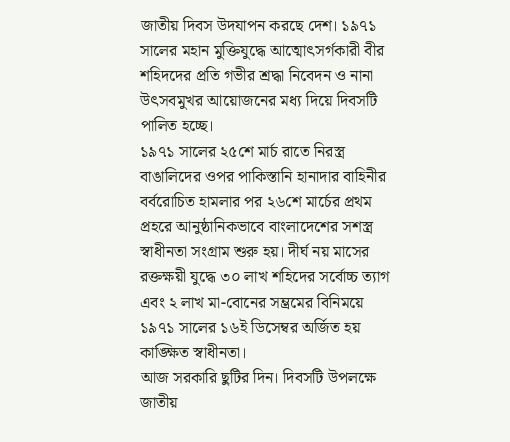জাতীয় দিবস উদযাপন করছে দেশ। ১৯৭১ সালের মহান মুক্তিযুদ্ধে আত্মোৎসর্গকারী বীর শহিদদের প্রতি গভীর শ্রদ্ধা নিবেদন ও নানা উৎসবমুখর আয়োজনের মধ্য দিয়ে দিবসটি পালিত হচ্ছে।
১৯৭১ সালের ২৫শে মার্চ রাতে নিরস্ত্র বাঙালিদের ওপর পাকিস্তানি হানাদার বাহিনীর বর্বরোচিত হামলার পর ২৬শে মার্চের প্রথম প্রহরে আনুষ্ঠানিকভাবে বাংলাদেশের সশস্ত্র স্বাধীনতা সংগ্রাম শুরু হয়। দীর্ঘ নয় মাসের রক্তক্ষয়ী যুদ্ধে ৩০ লাখ শহিদের সর্বোচ্চ ত্যাগ এবং ২ লাখ মা-বোনের সম্ভ্রমের বিনিময়ে ১৯৭১ সালের ১৬ই ডিসেম্বর অর্জিত হয় কাঙ্ক্ষিত স্বাধীনতা।
আজ সরকারি ছুটির দিন। দিবসটি উপলক্ষে জাতীয়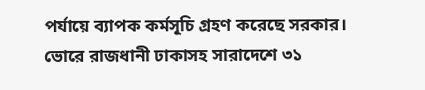পর্যায়ে ব্যাপক কর্মসূচি গ্রহণ করেছে সরকার।
ভোরে রাজধানী ঢাকাসহ সারাদেশে ৩১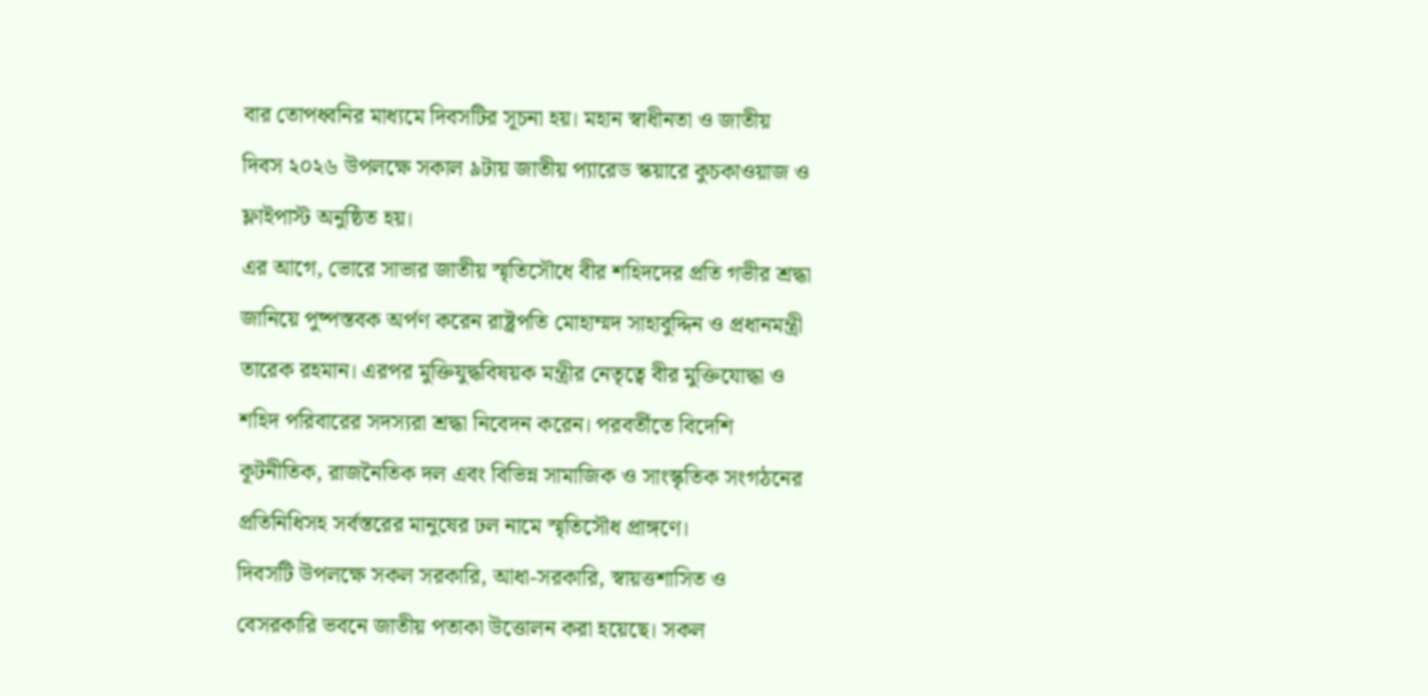বার তোপধ্বনির মাধ্যমে দিবসটির সূচনা হয়। মহান স্বাধীনতা ও জাতীয় দিবস ২০২৬ উপলক্ষে সকাল ৯টায় জাতীয় প্যারেড স্কয়ারে কুচকাওয়াজ ও ফ্লাইপাস্ট অনুষ্ঠিত হয়।
এর আগে, ভোরে সাভার জাতীয় স্মৃতিসৌধে বীর শহিদদের প্রতি গভীর শ্রদ্ধা জানিয়ে পুষ্পস্তবক অর্পণ করেন রাষ্ট্রপতি মোহাম্মদ সাহাবুদ্দিন ও প্রধানমন্ত্রী তারেক রহমান। এরপর মুক্তিযুদ্ধবিষয়ক মন্ত্রীর নেতৃত্বে বীর মুক্তিযোদ্ধা ও শহিদ পরিবারের সদস্যরা শ্রদ্ধা নিবেদন করেন। পরবর্তীতে বিদেশি কূটনীতিক, রাজনৈতিক দল এবং বিভিন্ন সামাজিক ও সাংস্কৃতিক সংগঠনের প্রতিনিধিসহ সর্বস্তরের মানুষের ঢল নামে স্মৃতিসৌধ প্রাঙ্গণে।
দিবসটি উপলক্ষে সকল সরকারি, আধা-সরকারি, স্বায়ত্তশাসিত ও বেসরকারি ভবনে জাতীয় পতাকা উত্তোলন করা হয়েছে। সকল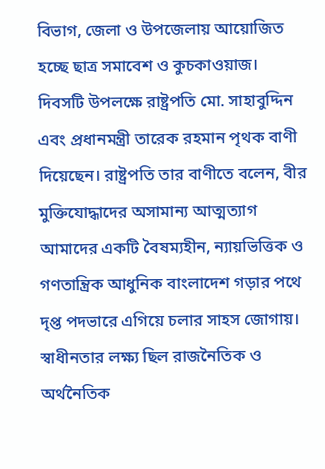বিভাগ, জেলা ও উপজেলায় আয়োজিত হচ্ছে ছাত্র সমাবেশ ও কুচকাওয়াজ।
দিবসটি উপলক্ষে রাষ্ট্রপতি মো. সাহাবুদ্দিন এবং প্রধানমন্ত্রী তারেক রহমান পৃথক বাণী দিয়েছেন। রাষ্ট্রপতি তার বাণীতে বলেন, বীর মুক্তিযোদ্ধাদের অসামান্য আত্মত্যাগ আমাদের একটি বৈষম্যহীন, ন্যায়ভিত্তিক ও গণতান্ত্রিক আধুনিক বাংলাদেশ গড়ার পথে দৃপ্ত পদভারে এগিয়ে চলার সাহস জোগায়। স্বাধীনতার লক্ষ্য ছিল রাজনৈতিক ও অর্থনৈতিক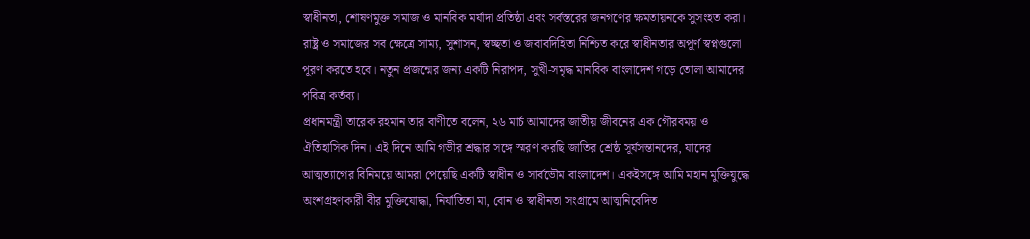স্বাধীনতা, শোষণমুক্ত সমাজ ও মানবিক মর্যাদা প্রতিষ্ঠা এবং সর্বস্তরের জনগণের ক্ষমতায়নকে সুসংহত করা। রাষ্ট্র ও সমাজের সব ক্ষেত্রে সাম্য, সুশাসন, স্বচ্ছতা ও জবাবদিহিতা নিশ্চিত করে স্বাধীনতার অপূর্ণ স্বপ্নগুলো পূরণ করতে হবে। নতুন প্রজন্মের জন্য একটি নিরাপদ, সুখী-সমৃদ্ধ মানবিক বাংলাদেশ গড়ে তোলা আমাদের পবিত্র কর্তব্য।
প্রধানমন্ত্রী তারেক রহমান তার বাণীতে বলেন, ২৬ মার্চ আমাদের জাতীয় জীবনের এক গৌরবময় ও ঐতিহাসিক দিন। এই দিনে আমি গভীর শ্রদ্ধার সঙ্গে স্মরণ করছি জাতির শ্রেষ্ঠ সূর্যসন্তানদের, যাদের আত্মত্যাগের বিনিময়ে আমরা পেয়েছি একটি স্বাধীন ও সার্বভৌম বাংলাদেশ। একইসঙ্গে আমি মহান মুক্তিযুদ্ধে অংশগ্রহণকারী বীর মুক্তিযোদ্ধা, নির্যাতিতা মা, বোন ও স্বাধীনতা সংগ্রামে আত্মনিবেদিত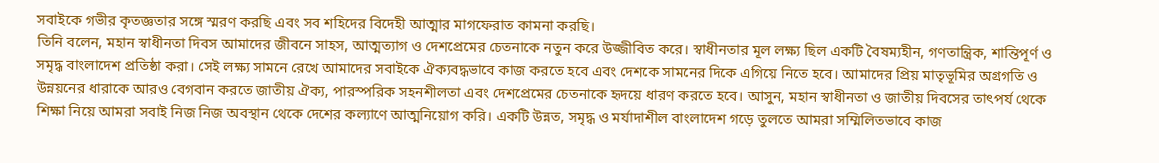সবাইকে গভীর কৃতজ্ঞতার সঙ্গে স্মরণ করছি এবং সব শহিদের বিদেহী আত্মার মাগফেরাত কামনা করছি।
তিনি বলেন, মহান স্বাধীনতা দিবস আমাদের জীবনে সাহস, আত্মত্যাগ ও দেশপ্রেমের চেতনাকে নতুন করে উজ্জীবিত করে। স্বাধীনতার মূল লক্ষ্য ছিল একটি বৈষম্যহীন, গণতান্ত্রিক, শান্তিপূর্ণ ও সমৃদ্ধ বাংলাদেশ প্রতিষ্ঠা করা। সেই লক্ষ্য সামনে রেখে আমাদের সবাইকে ঐক্যবদ্ধভাবে কাজ করতে হবে এবং দেশকে সামনের দিকে এগিয়ে নিতে হবে। আমাদের প্রিয় মাতৃভূমির অগ্রগতি ও উন্নয়নের ধারাকে আরও বেগবান করতে জাতীয় ঐক্য, পারস্পরিক সহনশীলতা এবং দেশপ্রেমের চেতনাকে হৃদয়ে ধারণ করতে হবে। আসুন, মহান স্বাধীনতা ও জাতীয় দিবসের তাৎপর্য থেকে শিক্ষা নিয়ে আমরা সবাই নিজ নিজ অবস্থান থেকে দেশের কল্যাণে আত্মনিয়োগ করি। একটি উন্নত, সমৃদ্ধ ও মর্যাদাশীল বাংলাদেশ গড়ে তুলতে আমরা সম্মিলিতভাবে কাজ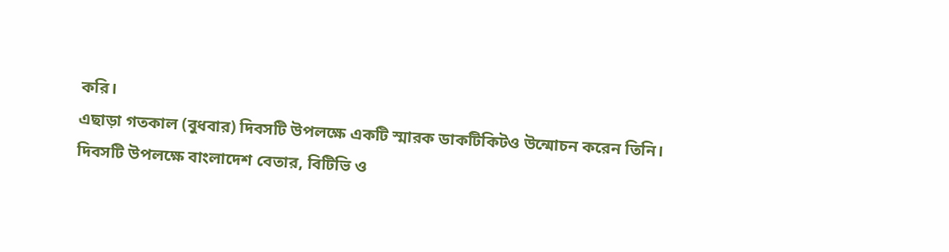করি।
এছাড়া গতকাল (বুধবার) দিবসটি উপলক্ষে একটি স্মারক ডাকটিকিটও উন্মোচন করেন তিনি।
দিবসটি উপলক্ষে বাংলাদেশ বেতার, বিটিভি ও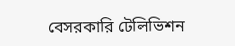বেসরকারি টেলিভিশন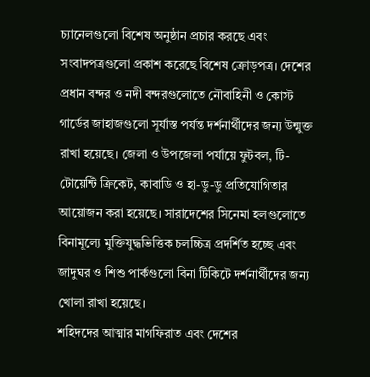চ্যানেলগুলো বিশেষ অনুষ্ঠান প্রচার করছে এবং সংবাদপত্রগুলো প্রকাশ করেছে বিশেষ ক্রোড়পত্র। দেশের প্রধান বন্দর ও নদী বন্দরগুলোতে নৌবাহিনী ও কোস্ট গার্ডের জাহাজগুলো সূর্যাস্ত পর্যন্ত দর্শনার্থীদের জন্য উন্মুক্ত রাখা হয়েছে। জেলা ও উপজেলা পর্যায়ে ফুটবল, টি-টোয়েন্টি ক্রিকেট, কাবাডি ও হা-ডু-ডু প্রতিযোগিতার আয়োজন করা হয়েছে। সারাদেশের সিনেমা হলগুলোতে বিনামূল্যে মুক্তিযুদ্ধভিত্তিক চলচ্চিত্র প্রদর্শিত হচ্ছে এবং জাদুঘর ও শিশু পার্কগুলো বিনা টিকিটে দর্শনার্থীদের জন্য খোলা রাখা হয়েছে।
শহিদদের আত্মার মাগফিরাত এবং দেশের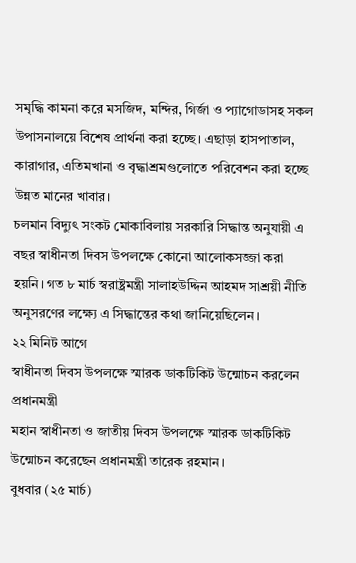সমৃদ্ধি কামনা করে মসজিদ, মন্দির, গির্জা ও প্যাগোডাসহ সকল উপাসনালয়ে বিশেষ প্রার্থনা করা হচ্ছে। এছাড়া হাসপাতাল, কারাগার, এতিমখানা ও বৃদ্ধাশ্রমগুলোতে পরিবেশন করা হচ্ছে উন্নত মানের খাবার।
চলমান বিদ্যুৎ সংকট মোকাবিলায় সরকারি সিদ্ধান্ত অনুযায়ী এ বছর স্বাধীনতা দিবস উপলক্ষে কোনো আলোকসজ্জা করা হয়নি। গত ৮ মার্চ স্বরাষ্ট্রমন্ত্রী সালাহউদ্দিন আহমদ সাশ্রয়ী নীতি অনুসরণের লক্ষ্যে এ সিদ্ধান্তের কথা জানিয়েছিলেন।
২২ মিনিট আগে
স্বাধীনতা দিবস উপলক্ষে স্মারক ডাকটিকিট উন্মোচন করলেন প্রধানমন্ত্রী
মহান স্বাধীনতা ও জাতীয় দিবস উপলক্ষে স্মারক ডাকটিকিট উন্মোচন করেছেন প্রধানমন্ত্রী তারেক রহমান।
বুধবার (২৫ মার্চ)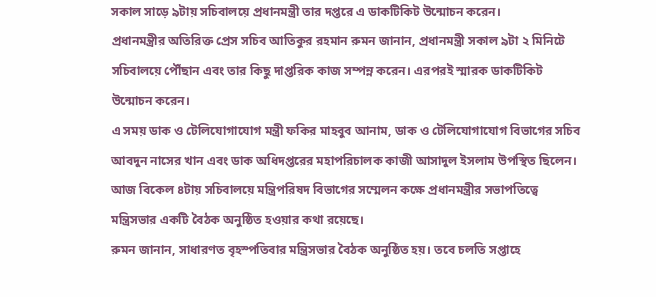সকাল সাড়ে ৯টায় সচিবালয়ে প্রধানমন্ত্রী তার দপ্তরে এ ডাকটিকিট উন্মোচন করেন।
প্রধানমন্ত্রীর অতিরিক্ত প্রেস সচিব আতিকুর রহমান রুমন জানান, প্রধানমন্ত্রী সকাল ৯টা ২ মিনিটে সচিবালয়ে পৌঁছান এবং তার কিছু দাপ্তরিক কাজ সম্পন্ন করেন। এরপরই স্মারক ডাকটিকিট উন্মোচন করেন।
এ সময় ডাক ও টেলিযোগাযোগ মন্ত্রী ফকির মাহবুব আনাম, ডাক ও টেলিযোগাযোগ বিভাগের সচিব আবদুন নাসের খান এবং ডাক অধিদপ্তরের মহাপরিচালক কাজী আসাদুল ইসলাম উপস্থিত ছিলেন।
আজ বিকেল ৪টায় সচিবালয়ে মন্ত্রিপরিষদ বিভাগের সম্মেলন কক্ষে প্রধানমন্ত্রীর সভাপতিত্বে মন্ত্রিসভার একটি বৈঠক অনুষ্ঠিত হওয়ার কথা রয়েছে।
রুমন জানান, সাধারণত বৃহস্পতিবার মন্ত্রিসভার বৈঠক অনুষ্ঠিত হয়। তবে চলতি সপ্তাহে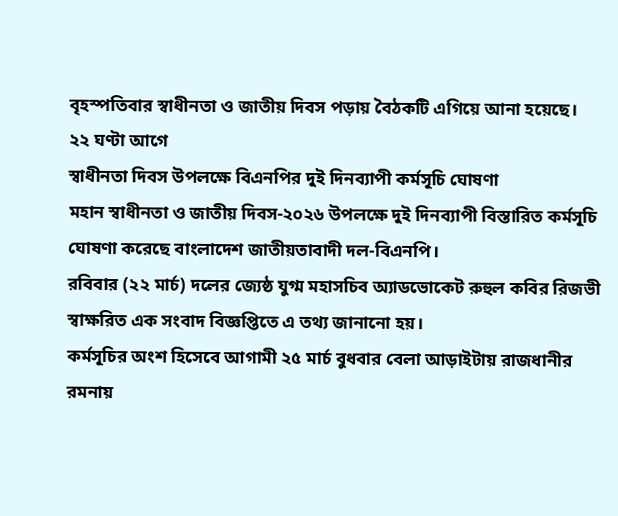বৃহস্পতিবার স্বাধীনতা ও জাতীয় দিবস পড়ায় বৈঠকটি এগিয়ে আনা হয়েছে।
২২ ঘণ্টা আগে
স্বাধীনতা দিবস উপলক্ষে বিএনপির দুই দিনব্যাপী কর্মসূচি ঘোষণা
মহান স্বাধীনতা ও জাতীয় দিবস-২০২৬ উপলক্ষে দুই দিনব্যাপী বিস্তারিত কর্মসূচি ঘোষণা করেছে বাংলাদেশ জাতীয়তাবাদী দল-বিএনপি।
রবিবার (২২ মার্চ) দলের জ্যেষ্ঠ যুগ্ম মহাসচিব অ্যাডভোকেট রুহুল কবির রিজভী স্বাক্ষরিত এক সংবাদ বিজ্ঞপ্তিতে এ তথ্য জানানো হয়।
কর্মসূচির অংশ হিসেবে আগামী ২৫ মার্চ বুধবার বেলা আড়াইটায় রাজধানীর রমনায়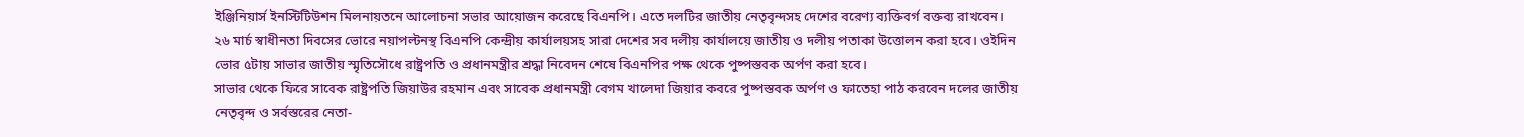ইঞ্জিনিয়ার্স ইনস্টিটিউশন মিলনায়তনে আলোচনা সভার আয়োজন করেছে বিএনপি। এতে দলটির জাতীয় নেতৃবৃন্দসহ দেশের বরেণ্য ব্যক্তিবর্গ বক্তব্য রাখবেন।
২৬ মার্চ স্বাধীনতা দিবসের ভোরে নয়াপল্টনস্থ বিএনপি কেন্দ্রীয় কার্যালয়সহ সারা দেশের সব দলীয় কার্যালয়ে জাতীয় ও দলীয় পতাকা উত্তোলন করা হবে। ওইদিন ভোর ৫টায় সাভার জাতীয় স্মৃতিসৌধে রাষ্ট্রপতি ও প্রধানমন্ত্রীর শ্রদ্ধা নিবেদন শেষে বিএনপির পক্ষ থেকে পুষ্পস্তবক অর্পণ করা হবে।
সাভার থেকে ফিরে সাবেক রাষ্ট্রপতি জিয়াউর রহমান এবং সাবেক প্রধানমন্ত্রী বেগম খালেদা জিয়ার কবরে পুষ্পস্তবক অর্পণ ও ফাতেহা পাঠ করবেন দলের জাতীয় নেতৃবৃন্দ ও সর্বস্তরের নেতা-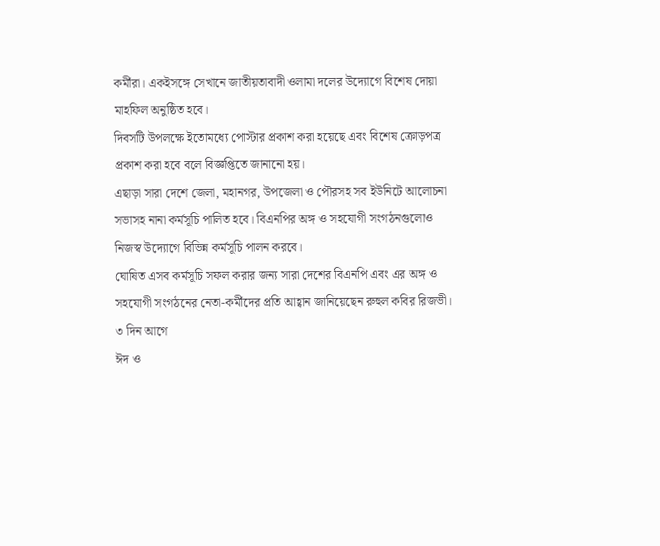কর্মীরা। একইসঙ্গে সেখানে জাতীয়তাবাদী ওলামা দলের উদ্যোগে বিশেষ দোয়া মাহফিল অনুষ্ঠিত হবে।
দিবসটি উপলক্ষে ইতোমধ্যে পোস্টার প্রকাশ করা হয়েছে এবং বিশেষ ক্রোড়পত্র প্রকাশ করা হবে বলে বিজ্ঞপ্তিতে জানানো হয়।
এছাড়া সারা দেশে জেলা, মহানগর, উপজেলা ও পৌরসহ সব ইউনিটে আলোচনা সভাসহ নানা কর্মসূচি পালিত হবে। বিএনপির অঙ্গ ও সহযোগী সংগঠনগুলোও নিজস্ব উদ্যোগে বিভিন্ন কর্মসূচি পালন করবে।
ঘোষিত এসব কর্মসূচি সফল করার জন্য সারা দেশের বিএনপি এবং এর অঙ্গ ও সহযোগী সংগঠনের নেতা-কর্মীদের প্রতি আহ্বান জানিয়েছেন রুহুল কবির রিজভী।
৩ দিন আগে
ঈদ ও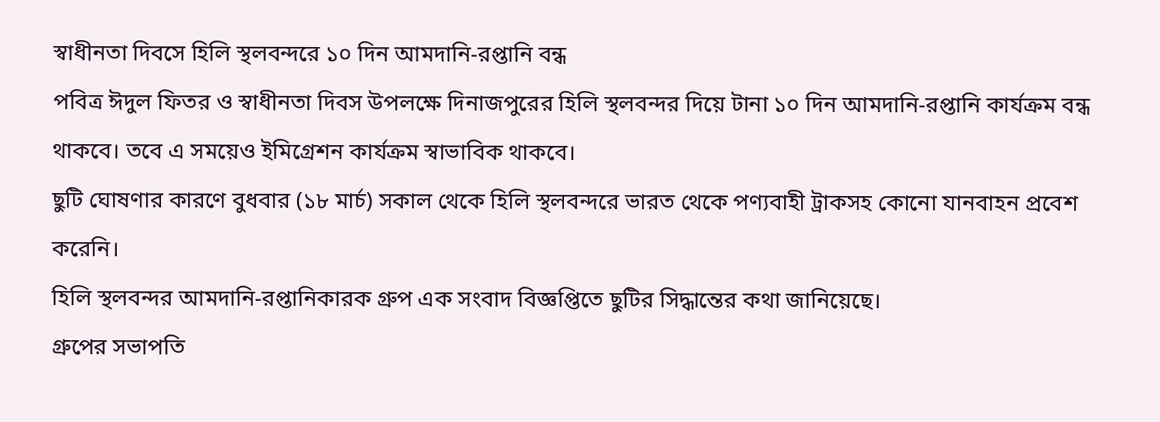স্বাধীনতা দিবসে হিলি স্থলবন্দরে ১০ দিন আমদানি-রপ্তানি বন্ধ
পবিত্র ঈদুল ফিতর ও স্বাধীনতা দিবস উপলক্ষে দিনাজপুরের হিলি স্থলবন্দর দিয়ে টানা ১০ দিন আমদানি-রপ্তানি কার্যক্রম বন্ধ থাকবে। তবে এ সময়েও ইমিগ্রেশন কার্যক্রম স্বাভাবিক থাকবে।
ছুটি ঘোষণার কারণে বুধবার (১৮ মার্চ) সকাল থেকে হিলি স্থলবন্দরে ভারত থেকে পণ্যবাহী ট্রাকসহ কোনো যানবাহন প্রবেশ করেনি।
হিলি স্থলবন্দর আমদানি-রপ্তানিকারক গ্রুপ এক সংবাদ বিজ্ঞপ্তিতে ছুটির সিদ্ধান্তের কথা জানিয়েছে।
গ্রুপের সভাপতি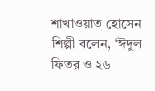শাখাওয়াত হোসেন শিল্পী বলেন, ‘ঈদুল ফিতর ও ২৬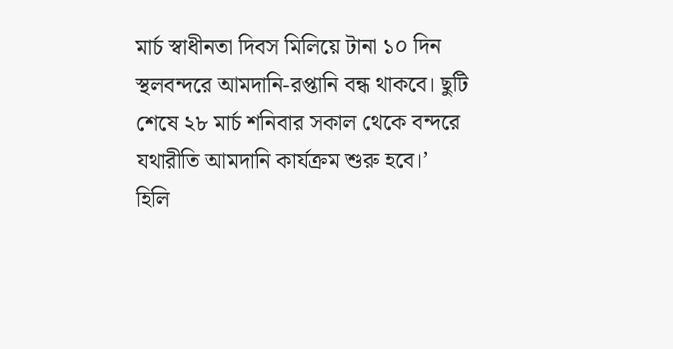মার্চ স্বাধীনতা দিবস মিলিয়ে টানা ১০ দিন স্থলবন্দরে আমদানি-রপ্তানি বন্ধ থাকবে। ছুটি শেষে ২৮ মার্চ শনিবার সকাল থেকে বন্দরে যথারীতি আমদানি কার্যক্রম শুরু হবে।’
হিলি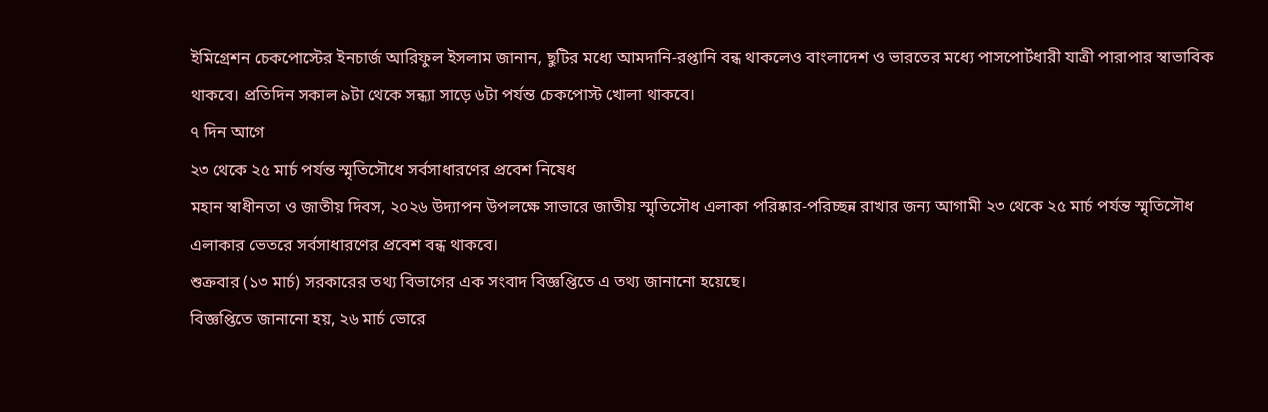ইমিগ্রেশন চেকপোস্টের ইনচার্জ আরিফুল ইসলাম জানান, ছুটির মধ্যে আমদানি-রপ্তানি বন্ধ থাকলেও বাংলাদেশ ও ভারতের মধ্যে পাসপোর্টধারী যাত্রী পারাপার স্বাভাবিক থাকবে। প্রতিদিন সকাল ৯টা থেকে সন্ধ্যা সাড়ে ৬টা পর্যন্ত চেকপোস্ট খোলা থাকবে।
৭ দিন আগে
২৩ থেকে ২৫ মার্চ পর্যন্ত স্মৃতিসৌধে সর্বসাধারণের প্রবেশ নিষেধ
মহান স্বাধীনতা ও জাতীয় দিবস, ২০২৬ উদ্যাপন উপলক্ষে সাভারে জাতীয় স্মৃতিসৌধ এলাকা পরিষ্কার-পরিচ্ছন্ন রাখার জন্য আগামী ২৩ থেকে ২৫ মার্চ পর্যন্ত স্মৃতিসৌধ এলাকার ভেতরে সর্বসাধারণের প্রবেশ বন্ধ থাকবে।
শুক্রবার (১৩ মার্চ) সরকারের তথ্য বিভাগের এক সংবাদ বিজ্ঞপ্তিতে এ তথ্য জানানো হয়েছে।
বিজ্ঞপ্তিতে জানানো হয়, ২৬ মার্চ ভোরে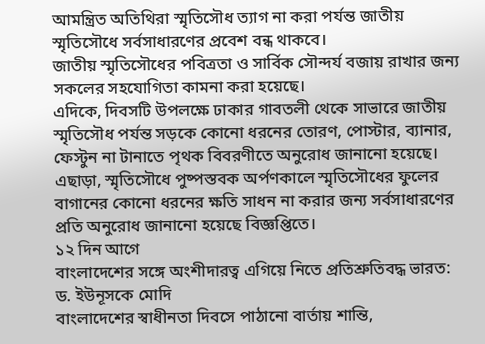আমন্ত্রিত অতিথিরা স্মৃতিসৌধ ত্যাগ না করা পর্যন্ত জাতীয় স্মৃতিসৌধে সর্বসাধারণের প্রবেশ বন্ধ থাকবে।
জাতীয় স্মৃতিসৌধের পবিত্রতা ও সার্বিক সৌন্দর্য বজায় রাখার জন্য সকলের সহযোগিতা কামনা করা হয়েছে।
এদিকে, দিবসটি উপলক্ষে ঢাকার গাবতলী থেকে সাভারে জাতীয় স্মৃতিসৌধ পর্যন্ত সড়কে কোনো ধরনের তোরণ, পোস্টার, ব্যানার, ফেস্টুন না টানাতে পৃথক বিবরণীতে অনুরোধ জানানো হয়েছে।
এছাড়া, স্মৃতিসৌধে পুষ্পস্তবক অর্পণকালে স্মৃতিসৌধের ফুলের বাগানের কোনো ধরনের ক্ষতি সাধন না করার জন্য সর্বসাধারণের প্রতি অনুরোধ জানানো হয়েছে বিজ্ঞপ্তিতে।
১২ দিন আগে
বাংলাদেশের সঙ্গে অংশীদারত্ব এগিয়ে নিতে প্রতিশ্রুতিবদ্ধ ভারত: ড. ইউনূসকে মোদি
বাংলাদেশের স্বাধীনতা দিবসে পাঠানো বার্তায় শান্তি,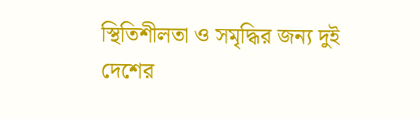স্থিতিশীলতা ও সমৃদ্ধির জন্য দুই দেশের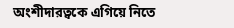অংশীদারত্বকে এগিয়ে নিতে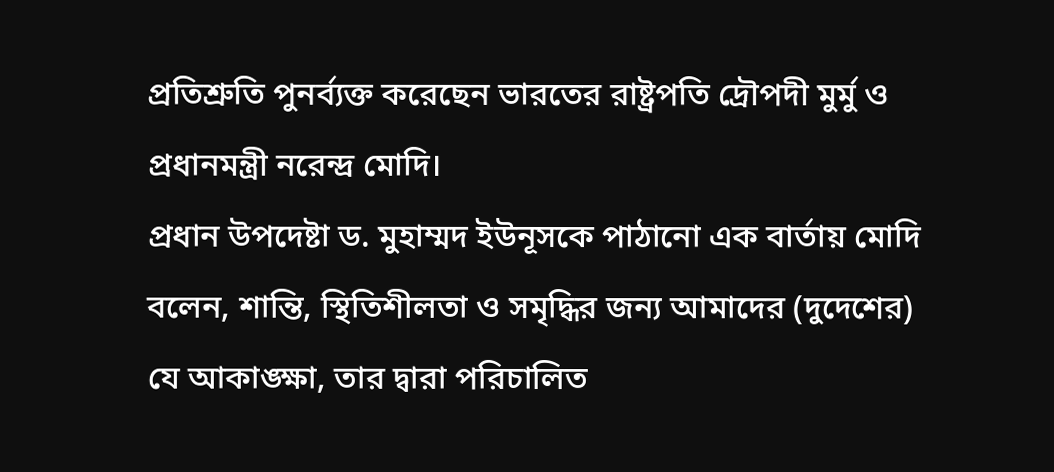প্রতিশ্রুতি পুনর্ব্যক্ত করেছেন ভারতের রাষ্ট্রপতি দ্রৌপদী মুর্মু ও প্রধানমন্ত্রী নরেন্দ্র মোদি।
প্রধান উপদেষ্টা ড. মুহাম্মদ ইউনূসকে পাঠানো এক বার্তায় মোদি বলেন, শান্তি, স্থিতিশীলতা ও সমৃদ্ধির জন্য আমাদের (দুদেশের) যে আকাঙ্ক্ষা, তার দ্বারা পরিচালিত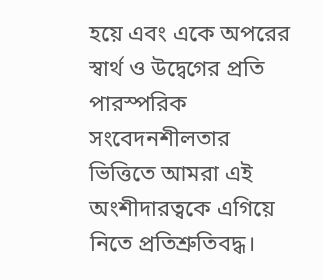হয়ে এবং একে অপরের স্বার্থ ও উদ্বেগের প্রতি পারস্পরিক সংবেদনশীলতার ভিত্তিতে আমরা এই অংশীদারত্বকে এগিয়ে নিতে প্রতিশ্রুতিবদ্ধ।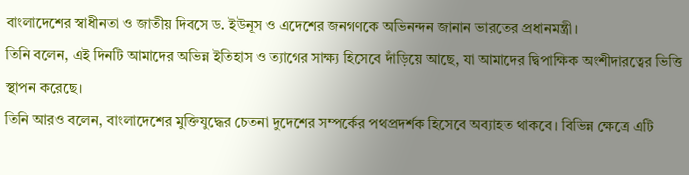বাংলাদেশের স্বাধীনতা ও জাতীয় দিবসে ড. ইউনূস ও এদেশের জনগণকে অভিনন্দন জানান ভারতের প্রধানমন্ত্রী।
তিনি বলেন, এই দিনটি আমাদের অভিন্ন ইতিহাস ও ত্যাগের সাক্ষ্য হিসেবে দাঁড়িয়ে আছে, যা আমাদের দ্বিপাক্ষিক অংশীদারত্বের ভিত্তি স্থাপন করেছে।
তিনি আরও বলেন, বাংলাদেশের মুক্তিযুদ্ধের চেতনা দুদেশের সম্পর্কের পথপ্রদর্শক হিসেবে অব্যাহত থাকবে। বিভিন্ন ক্ষেত্রে এটি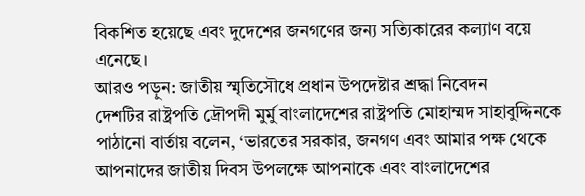বিকশিত হয়েছে এবং দুদেশের জনগণের জন্য সত্যিকারের কল্যাণ বয়ে এনেছে।
আরও পড়ুন: জাতীয় স্মৃতিসৌধে প্রধান উপদেষ্টার শ্রদ্ধা নিবেদন
দেশটির রাষ্ট্রপতি দ্রৌপদী মুর্মু বাংলাদেশের রাষ্ট্রপতি মোহাম্মদ সাহাবুদ্দিনকে পাঠানো বার্তায় বলেন, ‘ভারতের সরকার, জনগণ এবং আমার পক্ষ থেকে আপনাদের জাতীয় দিবস উপলক্ষে আপনাকে এবং বাংলাদেশের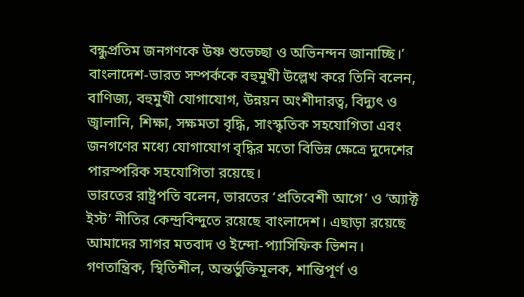বন্ধুপ্রতিম জনগণকে উষ্ণ শুভেচ্ছা ও অভিনন্দন জানাচ্ছি।’
বাংলাদেশ-ভারত সম্পর্ককে বহুমুখী উল্লেখ করে তিনি বলেন, বাণিজ্য, বহুমুখী যোগাযোগ, উন্নয়ন অংশীদারত্ব, বিদ্যুৎ ও জ্বালানি, শিক্ষা, সক্ষমতা বৃদ্ধি, সাংস্কৃতিক সহযোগিতা এবং জনগণের মধ্যে যোগাযোগ বৃদ্ধির মতো বিভিন্ন ক্ষেত্রে দুদেশের পারস্পরিক সহযোগিতা রয়েছে।
ভারতের রাষ্ট্রপতি বলেন, ভারতের ‘প্রতিবেশী আগে’ ও ‘অ্যাক্ট ইস্ট’ নীতির কেন্দ্রবিন্দুতে রয়েছে বাংলাদেশ। এছাড়া রয়েছে আমাদের সাগর মতবাদ ও ইন্দো-প্যাসিফিক ভিশন।
গণতান্ত্রিক, স্থিতিশীল, অন্তর্ভুক্তিমূলক, শান্তিপূর্ণ ও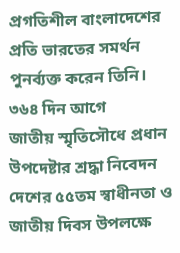প্রগতিশীল বাংলাদেশের প্রতি ভারতের সমর্থন পুনর্ব্যক্ত করেন তিনি।
৩৬৪ দিন আগে
জাতীয় স্মৃতিসৌধে প্রধান উপদেষ্টার শ্রদ্ধা নিবেদন
দেশের ৫৫তম স্বাধীনতা ও জাতীয় দিবস উপলক্ষে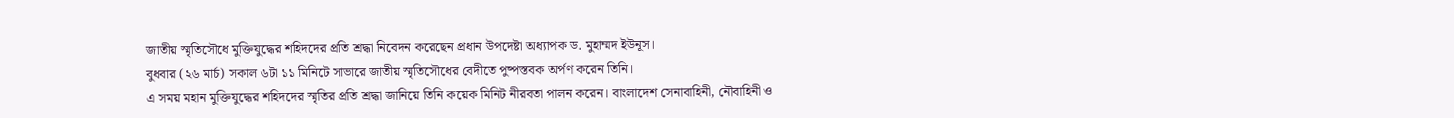জাতীয় স্মৃতিসৌধে মুক্তিযুদ্ধের শহিদদের প্রতি শ্রদ্ধা নিবেদন করেছেন প্রধান উপদেষ্টা অধ্যাপক ড. মুহাম্মদ ইউনূস।
বুধবার (২৬ মার্চ) সকাল ৬টা ১১ মিনিটে সাভারে জাতীয় স্মৃতিসৌধের বেদীতে পুষ্পস্তবক অর্পণ করেন তিনি।
এ সময় মহান মুক্তিযুদ্ধের শহিদদের স্মৃতির প্রতি শ্রদ্ধা জানিয়ে তিনি কয়েক মিনিট নীরবতা পালন করেন। বাংলাদেশ সেনাবাহিনী, নৌবাহিনী ও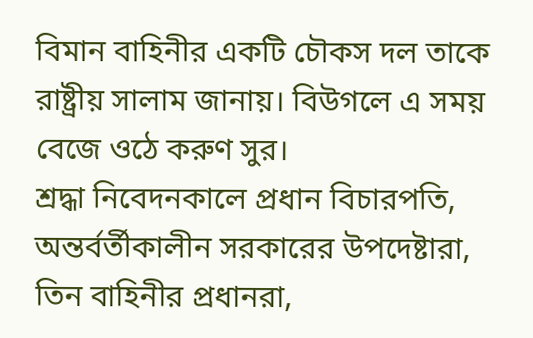বিমান বাহিনীর একটি চৌকস দল তাকে রাষ্ট্রীয় সালাম জানায়। বিউগলে এ সময় বেজে ওঠে করুণ সুর।
শ্রদ্ধা নিবেদনকালে প্রধান বিচারপতি, অন্তর্বর্তীকালীন সরকারের উপদেষ্টারা, তিন বাহিনীর প্রধানরা,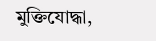মুক্তিযোদ্ধা,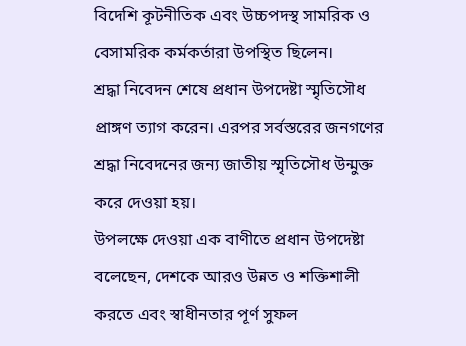বিদেশি কূটনীতিক এবং উচ্চপদস্থ সামরিক ও বেসামরিক কর্মকর্তারা উপস্থিত ছিলেন।
শ্রদ্ধা নিবেদন শেষে প্রধান উপদেষ্টা স্মৃতিসৌধ প্রাঙ্গণ ত্যাগ করেন। এরপর সর্বস্তরের জনগণের শ্রদ্ধা নিবেদনের জন্য জাতীয় স্মৃতিসৌধ উন্মুক্ত করে দেওয়া হয়।
উপলক্ষে দেওয়া এক বাণীতে প্রধান উপদেষ্টা বলেছেন, দেশকে আরও উন্নত ও শক্তিশালী করতে এবং স্বাধীনতার পূর্ণ সুফল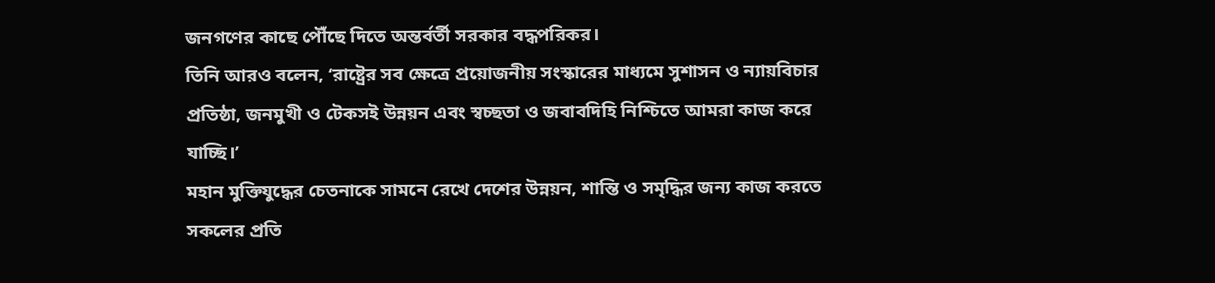জনগণের কাছে পৌঁছে দিতে অন্তর্বর্তী সরকার বদ্ধপরিকর।
তিনি আরও বলেন, ‘রাষ্ট্রের সব ক্ষেত্রে প্রয়োজনীয় সংস্কারের মাধ্যমে সুশাসন ও ন্যায়বিচার প্রতিষ্ঠা, জনমুখী ও টেকসই উন্নয়ন এবং স্বচ্ছতা ও জবাবদিহি নিশ্চিতে আমরা কাজ করে যাচ্ছি।’
মহান মুক্তিযুদ্ধের চেতনাকে সামনে রেখে দেশের উন্নয়ন, শান্তি ও সমৃদ্ধির জন্য কাজ করতে সকলের প্রতি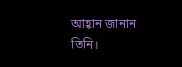আহ্বান জানান তিনি।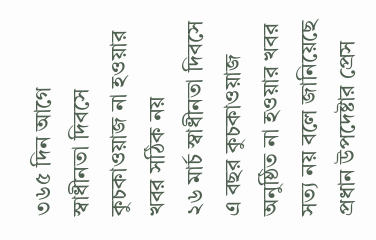৩৬৫ দিন আগে
স্বাধীনতা দিবসে কুচকাওয়াজ না হওয়ার খবর সঠিক নয়
২৬ মার্চ স্বাধীনতা দিবসে এ বছর কুচকাওয়াজ অনুষ্ঠিত না হওয়ার খবর সত্য নয় বলে জানিয়েছে প্রধান উপদেষ্টার প্রেস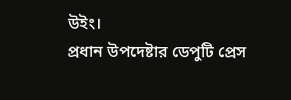উইং।
প্রধান উপদেষ্টার ডেপুটি প্রেস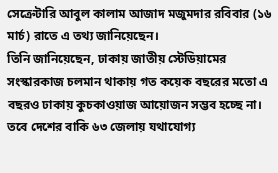সেক্রেটারি আবুল কালাম আজাদ মজুমদার রবিবার (১৬ মার্চ) রাতে এ তথ্য জানিয়েছেন।
তিনি জানিয়েছেন, ঢাকায় জাতীয় স্টেডিয়ামের সংস্কারকাজ চলমান থাকায় গত কয়েক বছরের মতো এ বছরও ঢাকায় কুচকাওয়াজ আয়োজন সম্ভব হচ্ছে না। তবে দেশের বাকি ৬৩ জেলায় যথাযোগ্য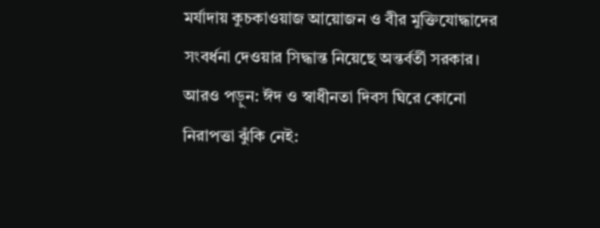মর্যাদায় কুচকাওয়াজ আয়োজন ও বীর মুক্তিযোদ্ধাদের সংবর্ধনা দেওয়ার সিদ্ধান্ত নিয়েছে অন্তর্বর্তী সরকার।
আরও পড়ুন: ঈদ ও স্বাধীনতা দিবস ঘিরে কোনো নিরাপত্তা ঝুঁকি নেই: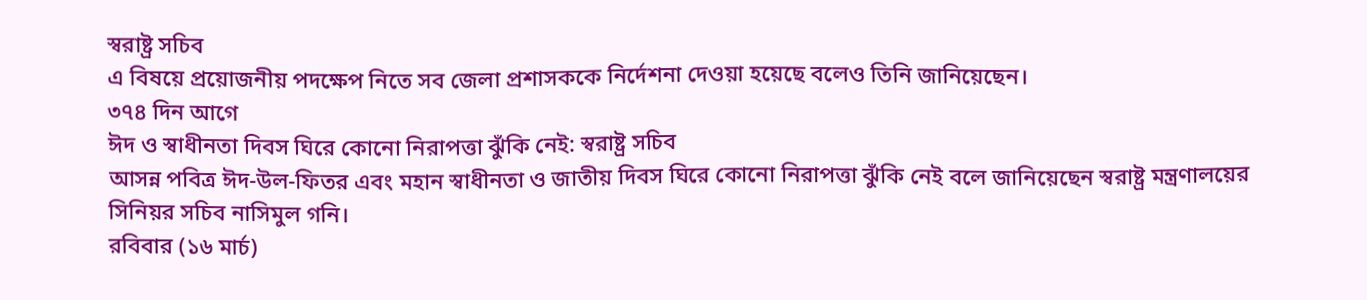স্বরাষ্ট্র সচিব
এ বিষয়ে প্রয়োজনীয় পদক্ষেপ নিতে সব জেলা প্রশাসককে নির্দেশনা দেওয়া হয়েছে বলেও তিনি জানিয়েছেন।
৩৭৪ দিন আগে
ঈদ ও স্বাধীনতা দিবস ঘিরে কোনো নিরাপত্তা ঝুঁকি নেই: স্বরাষ্ট্র সচিব
আসন্ন পবিত্র ঈদ-উল-ফিতর এবং মহান স্বাধীনতা ও জাতীয় দিবস ঘিরে কোনো নিরাপত্তা ঝুঁকি নেই বলে জানিয়েছেন স্বরাষ্ট্র মন্ত্রণালয়ের সিনিয়র সচিব নাসিমুল গনি।
রবিবার (১৬ মার্চ)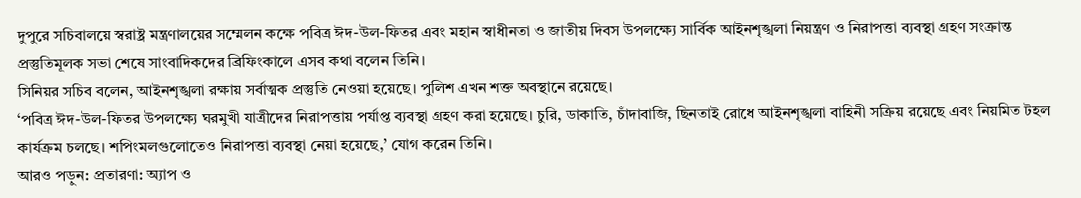দুপুরে সচিবালয়ে স্বরাষ্ট্র মন্ত্রণালয়ের সম্মেলন কক্ষে পবিত্র ঈদ-উল-ফিতর এবং মহান স্বাধীনতা ও জাতীয় দিবস উপলক্ষ্যে সার্বিক আইনশৃঙ্খলা নিয়ন্ত্রণ ও নিরাপত্তা ব্যবস্থা গ্রহণ সংক্রান্ত প্রস্তুতিমূলক সভা শেষে সাংবাদিকদের ব্রিফিংকালে এসব কথা বলেন তিনি।
সিনিয়র সচিব বলেন, আইনশৃঙ্খলা রক্ষায় সর্বাত্মক প্রস্তুতি নেওয়া হয়েছে। পুলিশ এখন শক্ত অবস্থানে রয়েছে।
‘পবিত্র ঈদ-উল-ফিতর উপলক্ষ্যে ঘরমুখী যাত্রীদের নিরাপত্তায় পর্যাপ্ত ব্যবস্থা গ্রহণ করা হয়েছে। চুরি, ডাকাতি, চাঁদাবাজি, ছিনতাই রোধে আইনশৃঙ্খলা বাহিনী সক্রিয় রয়েছে এবং নিয়মিত টহল কার্যক্রম চলছে। শপিংমলগুলোতেও নিরাপত্তা ব্যবস্থা নেয়া হয়েছে,’ যোগ করেন তিনি।
আরও পড়ুন: প্রতারণা: অ্যাপ ও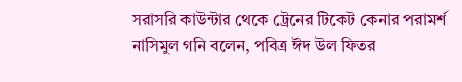সরাসরি কাউন্টার থেকে ট্রেনের টিকেট কেনার পরামর্শ
নাসিমুল গনি বলেন, পবিত্র ঈদ উল ফিতর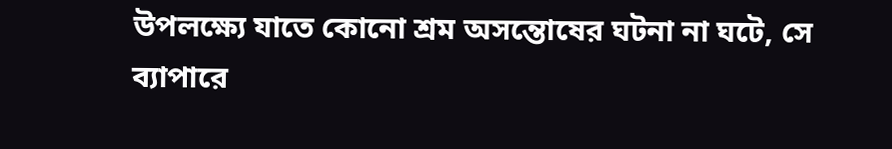উপলক্ষ্যে যাতে কোনো শ্রম অসন্তোষের ঘটনা না ঘটে, সে ব্যাপারে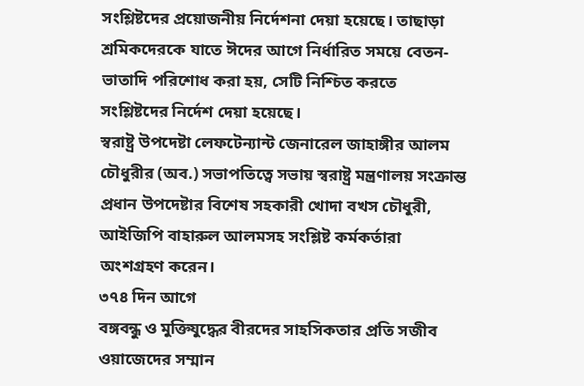সংশ্লিষ্টদের প্রয়োজনীয় নির্দেশনা দেয়া হয়েছে। তাছাড়া শ্রমিকদেরকে যাতে ঈদের আগে নির্ধারিত সময়ে বেতন-ভাতাদি পরিশোধ করা হয়, সেটি নিশ্চিত করতে সংশ্লিষ্টদের নির্দেশ দেয়া হয়েছে।
স্বরাষ্ট্র উপদেষ্টা লেফটেন্যান্ট জেনারেল জাহাঙ্গীর আলম চৌধুরীর (অব.) সভাপতিত্বে সভায় স্বরাষ্ট্র মন্ত্রণালয় সংক্রান্ত প্রধান উপদেষ্টার বিশেষ সহকারী খোদা বখস চৌধুরী, আইজিপি বাহারুল আলমসহ সংশ্লিষ্ট কর্মকর্তারা অংশগ্রহণ করেন।
৩৭৪ দিন আগে
বঙ্গবন্ধু ও মুক্তিযুদ্ধের বীরদের সাহসিকতার প্রতি সজীব ওয়াজেদের সম্মান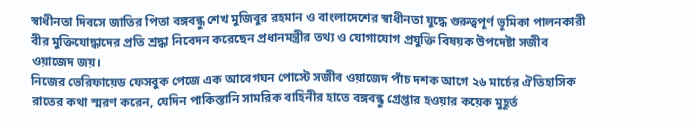স্বাধীনতা দিবসে জাতির পিতা বঙ্গবন্ধু শেখ মুজিবুর রহমান ও বাংলাদেশের স্বাধীনতা যুদ্ধে গুরুত্বপূর্ণ ভূমিকা পালনকারী বীর মুক্তিযোদ্ধাদের প্রতি শ্রদ্ধা নিবেদন করেছেন প্রধানমন্ত্রীর তথ্য ও যোগাযোগ প্রযুক্তি বিষয়ক উপদেষ্টা সজীব ওয়াজেদ জয়।
নিজের ভেরিফায়েড ফেসবুক পেজে এক আবেগঘন পোস্টে সজীব ওয়াজেদ পাঁচ দশক আগে ২৬ মার্চের ঐতিহাসিক রাতের কথা স্মরণ করেন, যেদিন পাকিস্তানি সামরিক বাহিনীর হাতে বঙ্গবন্ধু গ্রেপ্তার হওয়ার কয়েক মুহূর্ত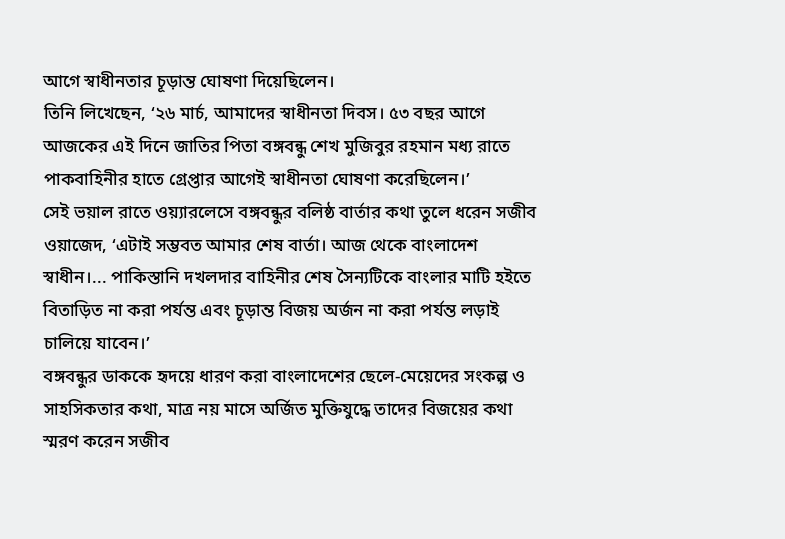আগে স্বাধীনতার চূড়ান্ত ঘোষণা দিয়েছিলেন।
তিনি লিখেছেন, ‘২৬ মার্চ, আমাদের স্বাধীনতা দিবস। ৫৩ বছর আগে আজকের এই দিনে জাতির পিতা বঙ্গবন্ধু শেখ মুজিবুর রহমান মধ্য রাতে পাকবাহিনীর হাতে গ্রেপ্তার আগেই স্বাধীনতা ঘোষণা করেছিলেন।’
সেই ভয়াল রাতে ওয়্যারলেসে বঙ্গবন্ধুর বলিষ্ঠ বার্তার কথা তুলে ধরেন সজীব ওয়াজেদ, ‘এটাই সম্ভবত আমার শেষ বার্তা। আজ থেকে বাংলাদেশ স্বাধীন।... পাকিস্তানি দখলদার বাহিনীর শেষ সৈন্যটিকে বাংলার মাটি হইতে বিতাড়িত না করা পর্যন্ত এবং চূড়ান্ত বিজয় অর্জন না করা পর্যন্ত লড়াই চালিয়ে যাবেন।’
বঙ্গবন্ধুর ডাককে হৃদয়ে ধারণ করা বাংলাদেশের ছেলে-মেয়েদের সংকল্প ও সাহসিকতার কথা, মাত্র নয় মাসে অর্জিত মুক্তিযুদ্ধে তাদের বিজয়ের কথা স্মরণ করেন সজীব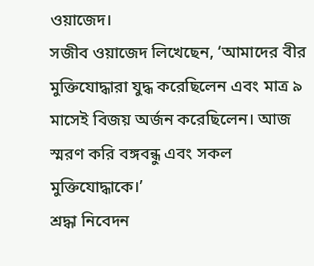ওয়াজেদ।
সজীব ওয়াজেদ লিখেছেন, ‘আমাদের বীর মুক্তিযোদ্ধারা যুদ্ধ করেছিলেন এবং মাত্র ৯ মাসেই বিজয় অর্জন করেছিলেন। আজ স্মরণ করি বঙ্গবন্ধু এবং সকল মুক্তিযোদ্ধাকে।’
শ্রদ্ধা নিবেদন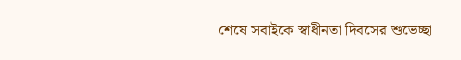শেষে সবাইকে স্বাধীনতা দিবসের শুভেচ্ছা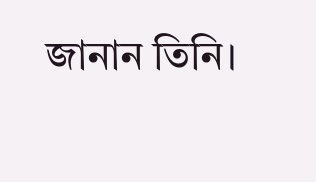জানান তিনি।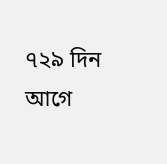৭২৯ দিন আগে